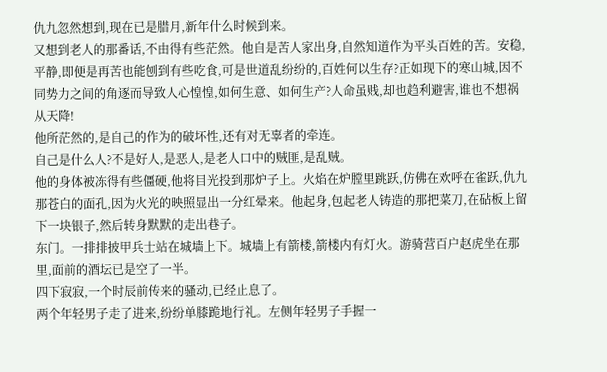仇九忽然想到,现在已是腊月,新年什么时候到来。
又想到老人的那番话,不由得有些茫然。他自是苦人家出身,自然知道作为平头百姓的苦。安稳,平静,即便是再苦也能刨到有些吃食,可是世道乱纷纷的,百姓何以生存?正如现下的寒山城,因不同势力之间的角逐而导致人心惶惶,如何生意、如何生产?人命虽贱,却也趋利避害,谁也不想祸从天降!
他所茫然的,是自己的作为的破坏性,还有对无辜者的牵连。
自己是什么人?不是好人,是恶人,是老人口中的贼匪,是乱贼。
他的身体被冻得有些僵硬,他将目光投到那炉子上。火焰在炉膛里跳跃,仿佛在欢呼在雀跃,仇九那苍白的面孔,因为火光的映照显出一分红晕来。他起身,包起老人铸造的那把菜刀,在砧板上留下一块银子,然后转身默默的走出巷子。
东门。一排排披甲兵士站在城墙上下。城墙上有箭楼,箭楼内有灯火。游骑营百户赵虎坐在那里,面前的酒坛已是空了一半。
四下寂寂,一个时辰前传来的骚动,已经止息了。
两个年轻男子走了进来,纷纷单膝跪地行礼。左侧年轻男子手握一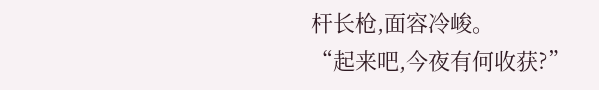杆长枪,面容冷峻。
“起来吧,今夜有何收获?”